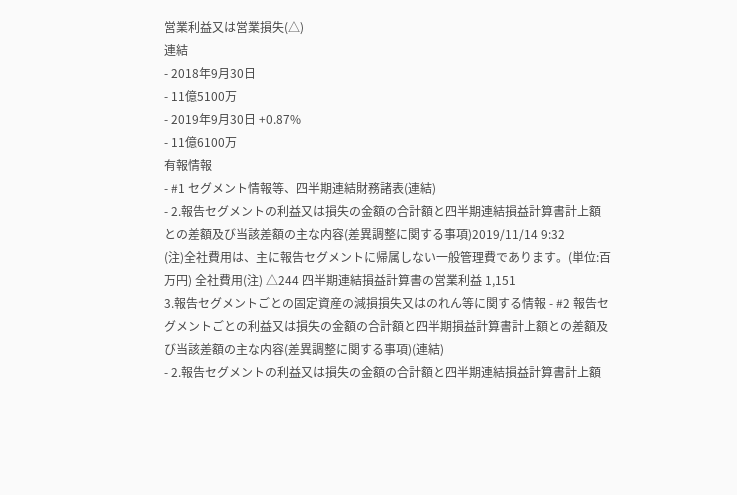営業利益又は営業損失(△)
連結
- 2018年9月30日
- 11億5100万
- 2019年9月30日 +0.87%
- 11億6100万
有報情報
- #1 セグメント情報等、四半期連結財務諸表(連結)
- 2.報告セグメントの利益又は損失の金額の合計額と四半期連結損益計算書計上額との差額及び当該差額の主な内容(差異調整に関する事項)2019/11/14 9:32
(注)全社費用は、主に報告セグメントに帰属しない一般管理費であります。(単位:百万円) 全社費用(注) △244 四半期連結損益計算書の営業利益 1,151
3.報告セグメントごとの固定資産の減損損失又はのれん等に関する情報 - #2 報告セグメントごとの利益又は損失の金額の合計額と四半期損益計算書計上額との差額及び当該差額の主な内容(差異調整に関する事項)(連結)
- 2.報告セグメントの利益又は損失の金額の合計額と四半期連結損益計算書計上額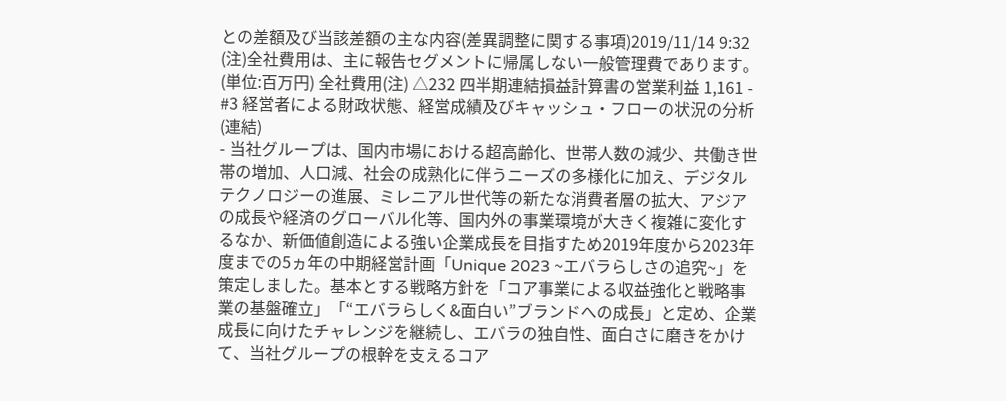との差額及び当該差額の主な内容(差異調整に関する事項)2019/11/14 9:32
(注)全社費用は、主に報告セグメントに帰属しない一般管理費であります。(単位:百万円) 全社費用(注) △232 四半期連結損益計算書の営業利益 1,161 - #3 経営者による財政状態、経営成績及びキャッシュ・フローの状況の分析(連結)
- 当社グループは、国内市場における超高齢化、世帯人数の減少、共働き世帯の増加、人口減、社会の成熟化に伴うニーズの多様化に加え、デジタルテクノロジーの進展、ミレニアル世代等の新たな消費者層の拡大、アジアの成長や経済のグローバル化等、国内外の事業環境が大きく複雑に変化するなか、新価値創造による強い企業成長を目指すため2019年度から2023年度までの5ヵ年の中期経営計画「Unique 2023 ~エバラらしさの追究~」を策定しました。基本とする戦略方針を「コア事業による収益強化と戦略事業の基盤確立」「“エバラらしく&面白い”ブランドへの成長」と定め、企業成長に向けたチャレンジを継続し、エバラの独自性、面白さに磨きをかけて、当社グループの根幹を支えるコア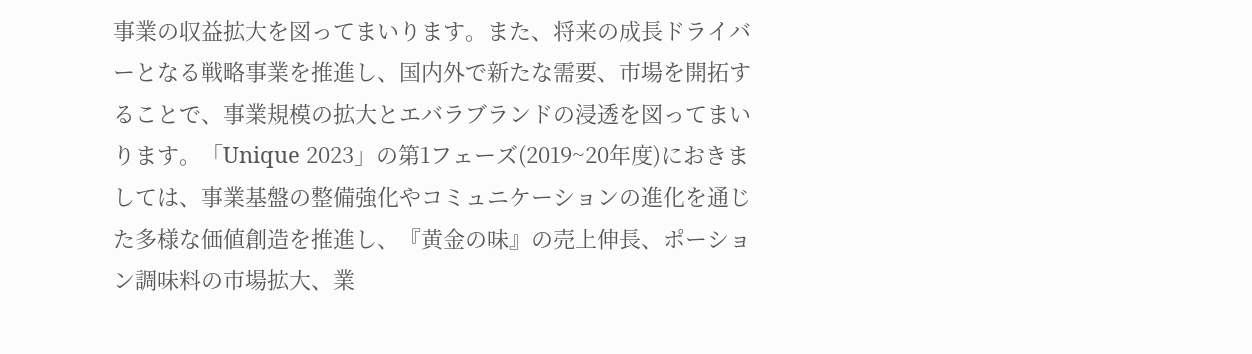事業の収益拡大を図ってまいります。また、将来の成長ドライバーとなる戦略事業を推進し、国内外で新たな需要、市場を開拓することで、事業規模の拡大とエバラブランドの浸透を図ってまいります。「Unique 2023」の第1フェーズ(2019~20年度)におきましては、事業基盤の整備強化やコミュニケーションの進化を通じた多様な価値創造を推進し、『黄金の味』の売上伸長、ポーション調味料の市場拡大、業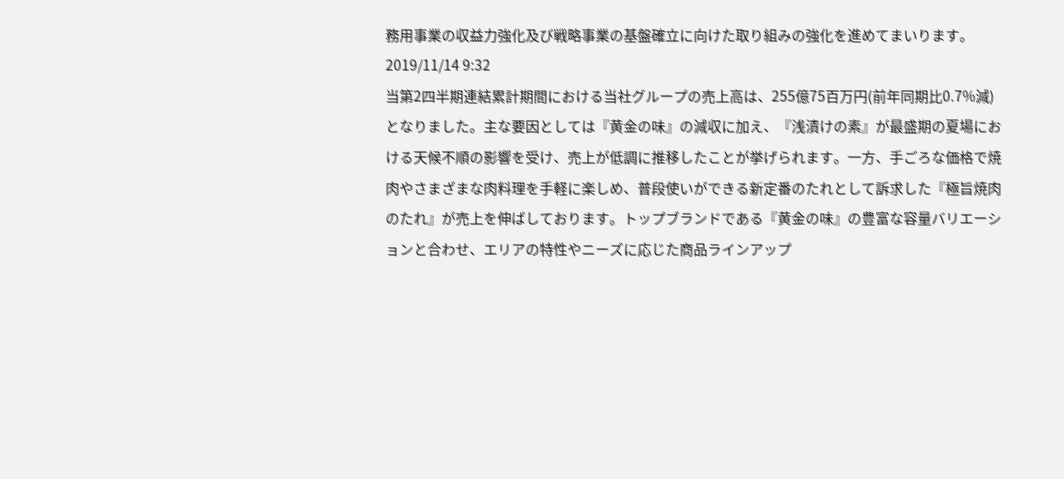務用事業の収益力強化及び戦略事業の基盤確立に向けた取り組みの強化を進めてまいります。2019/11/14 9:32
当第2四半期連結累計期間における当社グループの売上高は、255億75百万円(前年同期比0.7%減)となりました。主な要因としては『黄金の味』の減収に加え、『浅漬けの素』が最盛期の夏場における天候不順の影響を受け、売上が低調に推移したことが挙げられます。一方、手ごろな価格で焼肉やさまざまな肉料理を手軽に楽しめ、普段使いができる新定番のたれとして訴求した『極旨焼肉のたれ』が売上を伸ばしております。トップブランドである『黄金の味』の豊富な容量バリエーションと合わせ、エリアの特性やニーズに応じた商品ラインアップ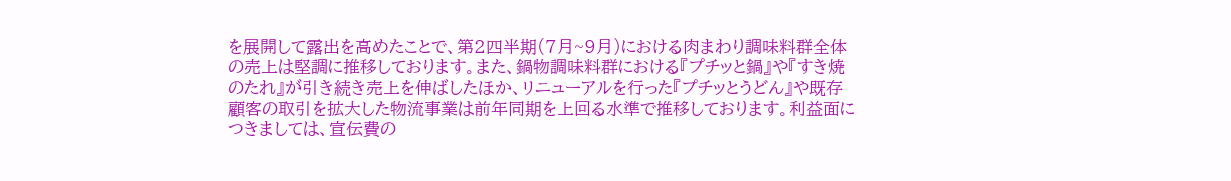を展開して露出を高めたことで、第2四半期(7月~9月)における肉まわり調味料群全体の売上は堅調に推移しております。また、鍋物調味料群における『プチッと鍋』や『すき焼のたれ』が引き続き売上を伸ばしたほか、リニューアルを行った『プチッとうどん』や既存顧客の取引を拡大した物流事業は前年同期を上回る水準で推移しております。利益面につきましては、宣伝費の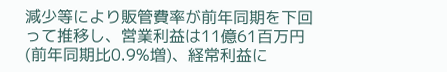減少等により販管費率が前年同期を下回って推移し、営業利益は11億61百万円(前年同期比0.9%増)、経常利益に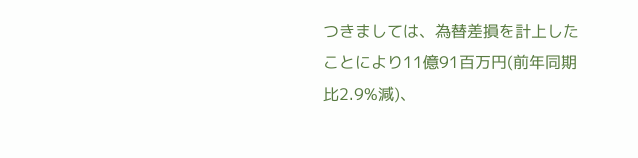つきましては、為替差損を計上したことにより11億91百万円(前年同期比2.9%減)、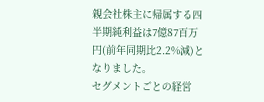親会社株主に帰属する四半期純利益は7億87百万円(前年同期比2.2%減)となりました。
セグメントごとの経営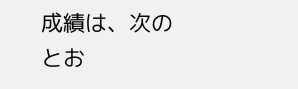成績は、次のとお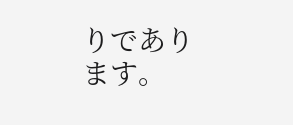りであります。